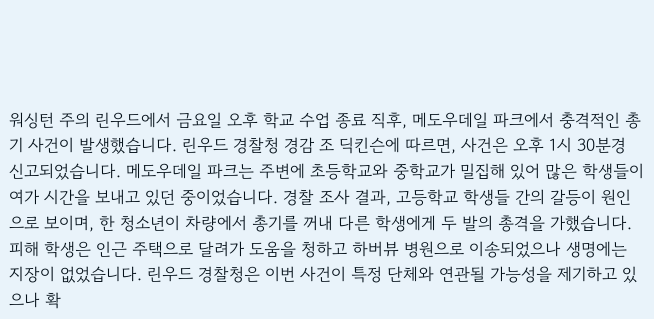워싱턴 주의 린우드에서 금요일 오후 학교 수업 종료 직후, 메도우데일 파크에서 충격적인 총기 사건이 발생했습니다. 린우드 경찰청 경감 조 딕킨슨에 따르면, 사건은 오후 1시 30분경 신고되었습니다. 메도우데일 파크는 주변에 초등학교와 중학교가 밀집해 있어 많은 학생들이 여가 시간을 보내고 있던 중이었습니다. 경찰 조사 결과, 고등학교 학생들 간의 갈등이 원인으로 보이며, 한 청소년이 차량에서 총기를 꺼내 다른 학생에게 두 발의 총격을 가했습니다. 피해 학생은 인근 주택으로 달려가 도움을 청하고 하버뷰 병원으로 이송되었으나 생명에는 지장이 없었습니다. 린우드 경찰청은 이번 사건이 특정 단체와 연관될 가능성을 제기하고 있으나 확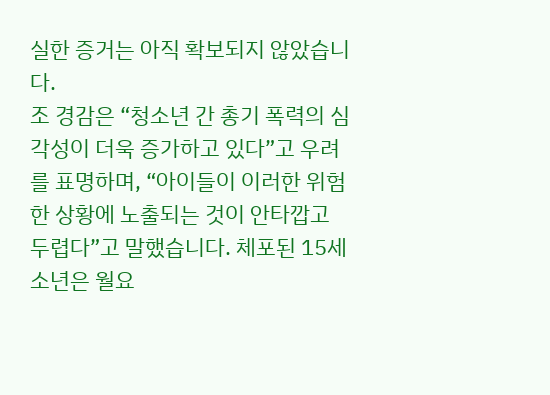실한 증거는 아직 확보되지 않았습니다.
조 경감은 “청소년 간 총기 폭력의 심각성이 더욱 증가하고 있다”고 우려를 표명하며, “아이들이 이러한 위험한 상황에 노출되는 것이 안타깝고 두렵다”고 말했습니다. 체포된 15세 소년은 월요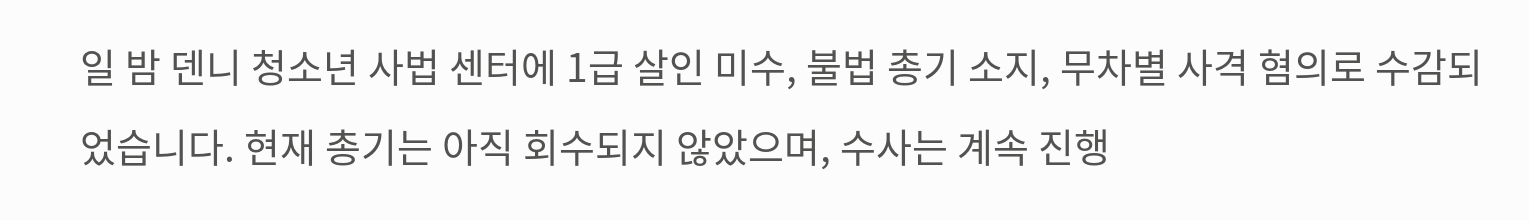일 밤 덴니 청소년 사법 센터에 1급 살인 미수, 불법 총기 소지, 무차별 사격 혐의로 수감되었습니다. 현재 총기는 아직 회수되지 않았으며, 수사는 계속 진행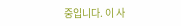중입니다. 이 사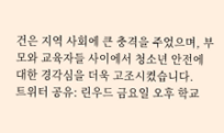건은 지역 사회에 큰 충격을 주었으며, 부모와 교육자들 사이에서 청소년 안전에 대한 경각심을 더욱 고조시켰습니다.
트위터 공유: 린우드 금요일 오후 학교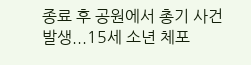종료 후 공원에서 총기 사건 발생...15세 소년 체포